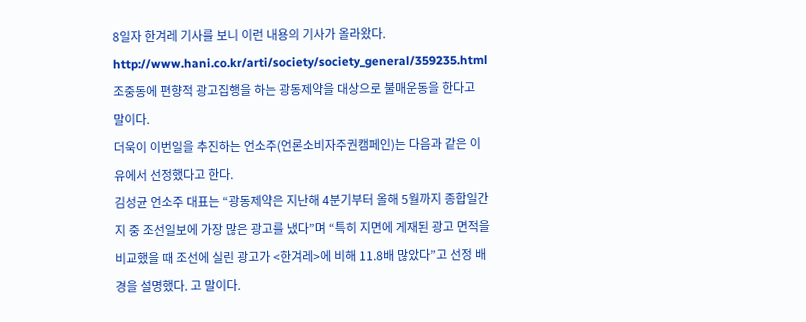8일자 한겨레 기사를 보니 이런 내용의 기사가 올라왔다.
http://www.hani.co.kr/arti/society/society_general/359235.html
조중동에 편향적 광고집행을 하는 광동제약을 대상으로 불매운동을 한다고 말이다.
더욱이 이번일을 추진하는 언소주(언론소비자주권캠페인)는 다음과 같은 이유에서 선정했다고 한다.
김성균 언소주 대표는 “광동제약은 지난해 4분기부터 올해 5월까지 종합일간지 중 조선일보에 가장 많은 광고를 냈다”며 “특히 지면에 게재된 광고 면적을 비교했을 때 조선에 실린 광고가 <한겨레>에 비해 11.8배 많았다”고 선정 배경을 설명했다. 고 말이다.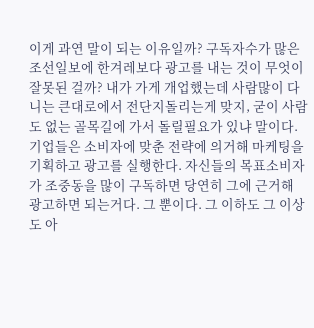이게 과연 말이 되는 이유일까? 구독자수가 많은 조선일보에 한겨레보다 광고를 내는 것이 무엇이 잘못된 걸까? 내가 가게 개업했는데 사람많이 다니는 큰대로에서 전단지돌리는게 맞지, 굳이 사람도 없는 골목길에 가서 돌릴필요가 있냐 말이다.
기업들은 소비자에 맞춘 전략에 의거해 마케팅을 기획하고 광고를 실행한다. 자신들의 목표소비자가 조중동을 많이 구독하면 당연히 그에 근거해 광고하면 되는거다. 그 뿐이다. 그 이하도 그 이상도 아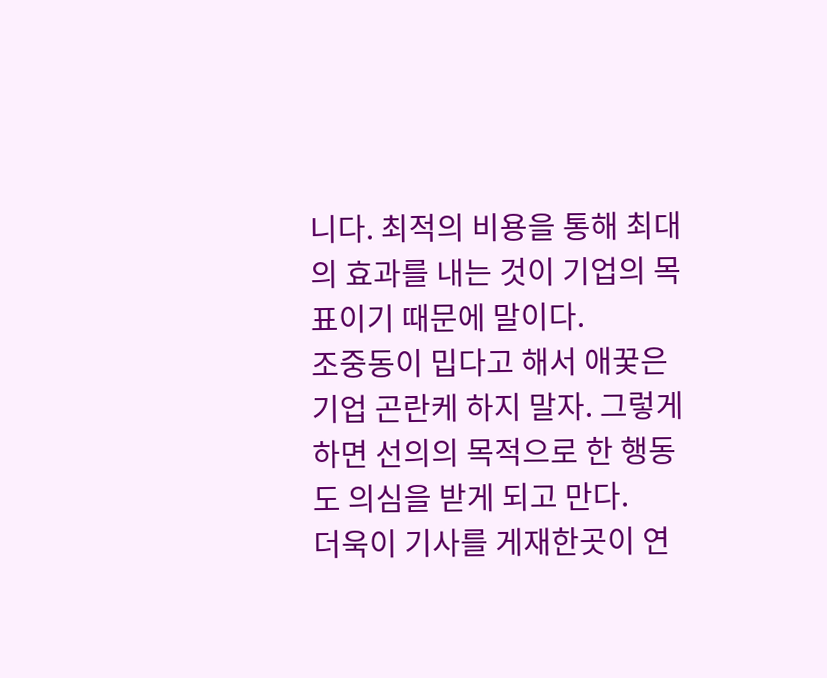니다. 최적의 비용을 통해 최대의 효과를 내는 것이 기업의 목표이기 때문에 말이다.
조중동이 밉다고 해서 애꿎은 기업 곤란케 하지 말자. 그렇게 하면 선의의 목적으로 한 행동도 의심을 받게 되고 만다.
더욱이 기사를 게재한곳이 연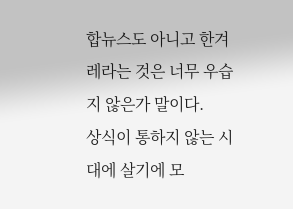합뉴스도 아니고 한겨레라는 것은 너무 우습지 않은가 말이다.
상식이 통하지 않는 시대에 살기에 모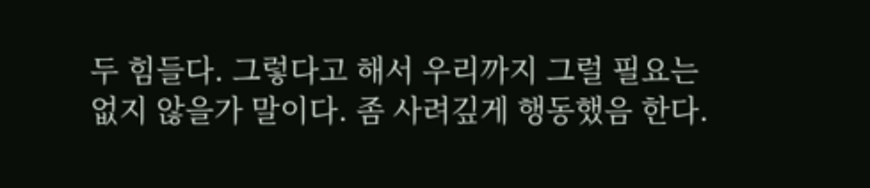두 힘들다. 그렇다고 해서 우리까지 그럴 필요는 없지 않을가 말이다. 좀 사려깊게 행동했음 한다.